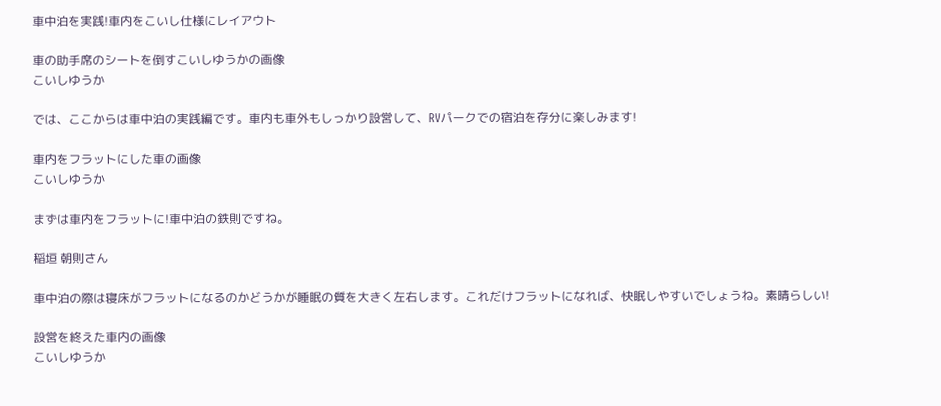車中泊を実践!車内をこいし仕様にレイアウト

車の助手席のシートを倒すこいしゆうかの画像
こいしゆうか

では、ここからは車中泊の実践編です。車内も車外もしっかり設営して、RVパークでの宿泊を存分に楽しみます!

車内をフラットにした車の画像
こいしゆうか

まずは車内をフラットに!車中泊の鉄則ですね。

稲垣 朝則さん

車中泊の際は寝床がフラットになるのかどうかが睡眠の質を大きく左右します。これだけフラットになれば、快眠しやすいでしょうね。素晴らしい!

設営を終えた車内の画像
こいしゆうか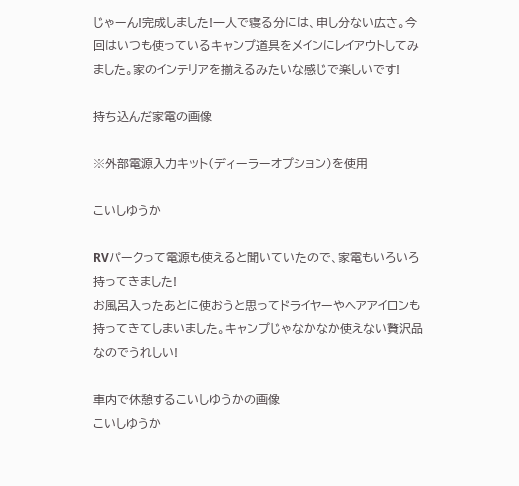じゃーん!完成しました!一人で寝る分には、申し分ない広さ。今回はいつも使っているキャンプ道具をメインにレイアウトしてみました。家のインテリアを揃えるみたいな感じで楽しいです!

持ち込んだ家電の画像

※外部電源入力キット(ディーラーオプション)を使用

こいしゆうか

RVパークって電源も使えると聞いていたので、家電もいろいろ持ってきました!
お風呂入ったあとに使おうと思ってドライヤーやヘアアイロンも持ってきてしまいました。キャンプじゃなかなか使えない贅沢品なのでうれしい!

車内で休憩するこいしゆうかの画像
こいしゆうか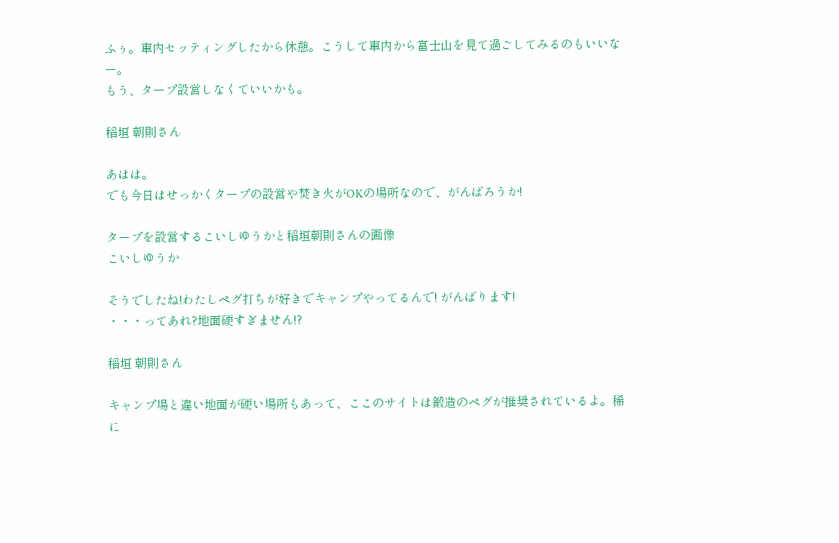ふぅ。車内セッティングしたから休憩。こうして車内から富士山を見て過ごしてみるのもいいなー。
もう、タープ設営しなくていいかも。

稲垣 朝則さん

あはは。
でも今日はせっかくタープの設営や焚き火がOKの場所なので、がんばろうか!

タープを設営するこいしゆうかと稲垣朝則さんの画像
こいしゆうか

そうでしたね!わたしペグ打ちが好きでキャンプやってるんで! がんばります!
・・・ってあれ?地面硬すぎません!?

稲垣 朝則さん

キャンプ場と違い地面が硬い場所もあって、ここのサイトは鍛造のペグが推奨されているよ。稀に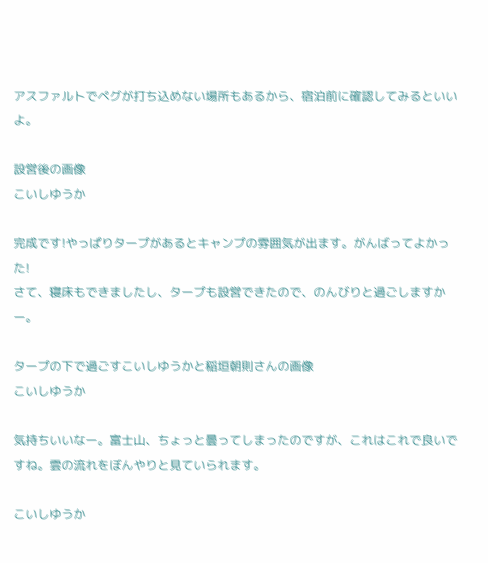アスファルトでペグが打ち込めない場所もあるから、宿泊前に確認してみるといいよ。

設営後の画像
こいしゆうか

完成です!やっぱりタープがあるとキャンプの雰囲気が出ます。がんばってよかった!
さて、寝床もできましたし、タープも設営できたので、のんびりと過ごしますかー。

タープの下で過ごすこいしゆうかと稲垣朝則さんの画像
こいしゆうか

気持ちいいなー。富士山、ちょっと曇ってしまったのですが、これはこれで良いですね。雲の流れをぼんやりと見ていられます。

こいしゆうか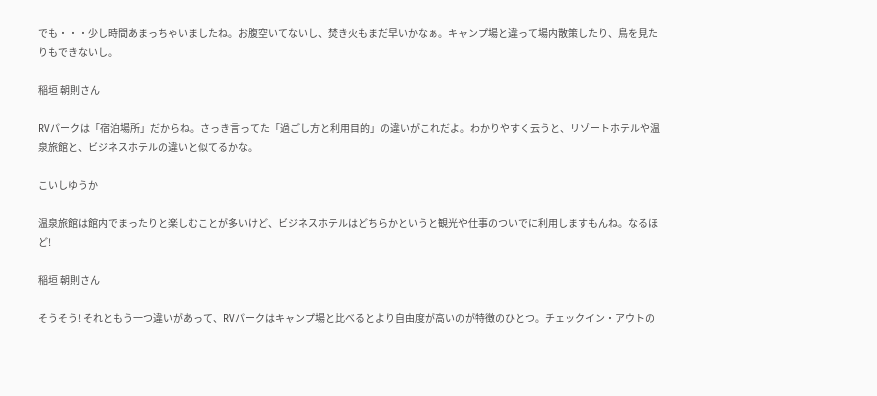でも・・・少し時間あまっちゃいましたね。お腹空いてないし、焚き火もまだ早いかなぁ。キャンプ場と違って場内散策したり、鳥を見たりもできないし。

稲垣 朝則さん

RVパークは「宿泊場所」だからね。さっき言ってた「過ごし方と利用目的」の違いがこれだよ。わかりやすく云うと、リゾートホテルや温泉旅館と、ビジネスホテルの違いと似てるかな。

こいしゆうか

温泉旅館は館内でまったりと楽しむことが多いけど、ビジネスホテルはどちらかというと観光や仕事のついでに利用しますもんね。なるほど!

稲垣 朝則さん

そうそう! それともう一つ違いがあって、RVパークはキャンプ場と比べるとより自由度が高いのが特徴のひとつ。チェックイン・アウトの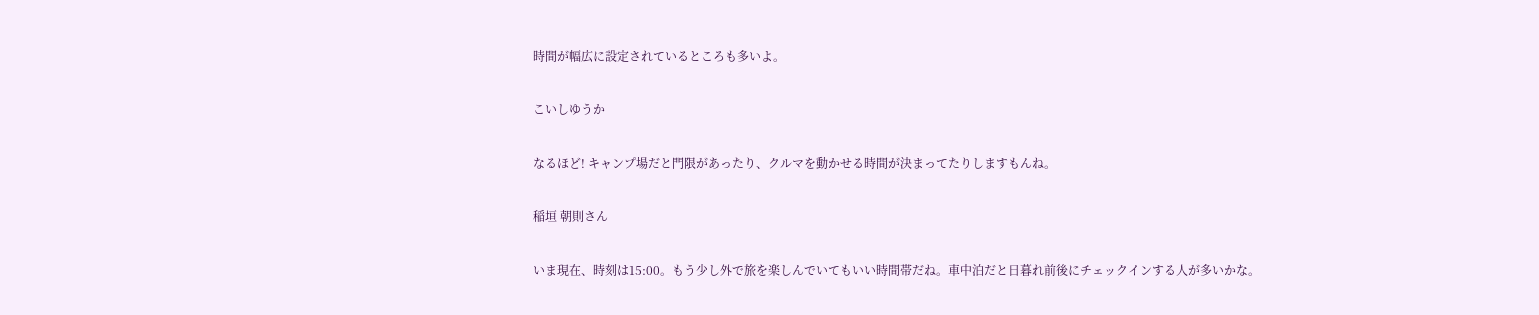時間が幅広に設定されているところも多いよ。

こいしゆうか

なるほど! キャンプ場だと門限があったり、クルマを動かせる時間が決まってたりしますもんね。

稲垣 朝則さん

いま現在、時刻は15:00。もう少し外で旅を楽しんでいてもいい時間帯だね。車中泊だと日暮れ前後にチェックインする人が多いかな。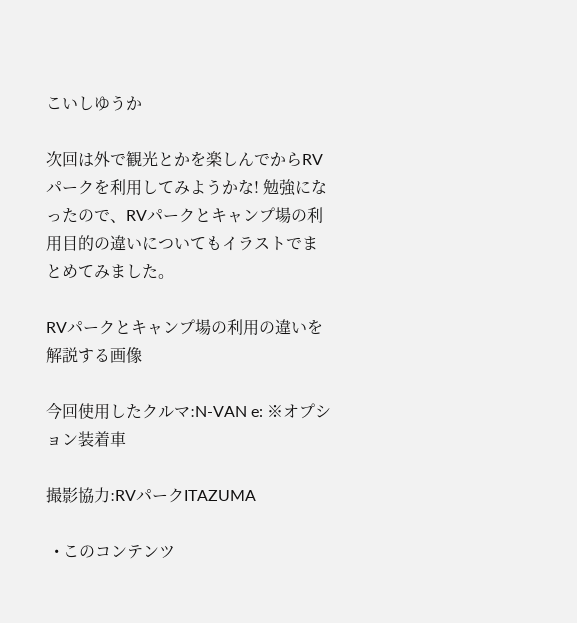こいしゆうか

次回は外で観光とかを楽しんでからRVパークを利用してみようかな! 勉強になったので、RVパークとキャンプ場の利用目的の違いについてもイラストでまとめてみました。

RVパークとキャンプ場の利用の違いを解説する画像

今回使用したクルマ:N-VAN e: ※オプション装着車

撮影協力:RVパークITAZUMA

  • このコンテンツ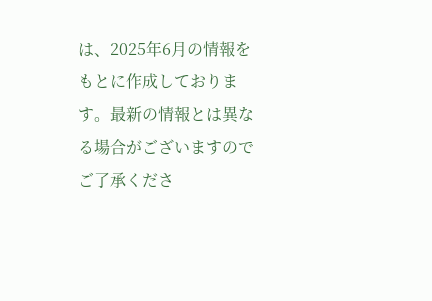は、2025年6月の情報をもとに作成しております。最新の情報とは異なる場合がございますのでご了承くださ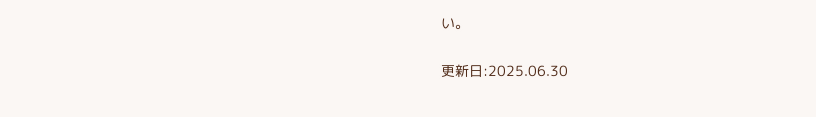い。

更新日:2025.06.30